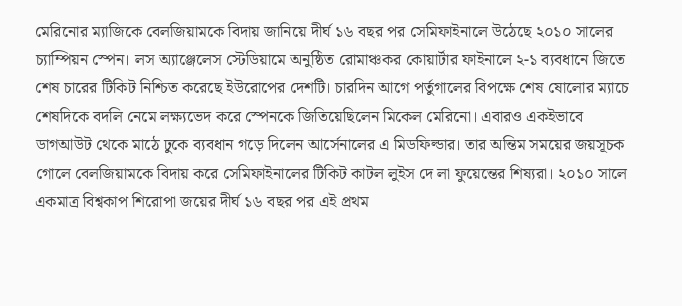মেরিনোর ম্যাজিকে বেলজিয়ামকে বিদায় জানিয়ে দীর্ঘ ১৬ বছর পর সেমিফাইনালে উঠেছে ২০১০ সালের চ্যাম্পিয়ন স্পেন। লস অ্যাঞ্জেলেস স্টেডিয়ামে অনুষ্ঠিত রোমাঞ্চকর কোয়ার্টার ফাইনালে ২-১ ব্যবধানে জিতে শেষ চারের টিকিট নিশ্চিত করেছে ইউরোপের দেশটি। চারদিন আগে পর্তুগালের বিপক্ষে শেষ ষোলোর ম্যাচে শেষদিকে বদলি নেমে লক্ষ্যভেদ করে স্পেনকে জিতিয়েছিলেন মিকেল মেরিনো। এবারও একইভাবে ডাগআউট থেকে মাঠে ঢুকে ব্যবধান গড়ে দিলেন আর্সেনালের এ মিডফিল্ডার। তার অন্তিম সময়ের জয়সূচক গোলে বেলজিয়ামকে বিদায় করে সেমিফাইনালের টিকিট কাটল লুইস দে লা ফুয়েন্তের শিষ্যরা। ২০১০ সালে একমাত্র বিশ্বকাপ শিরোপা জয়ের দীর্ঘ ১৬ বছর পর এই প্রথম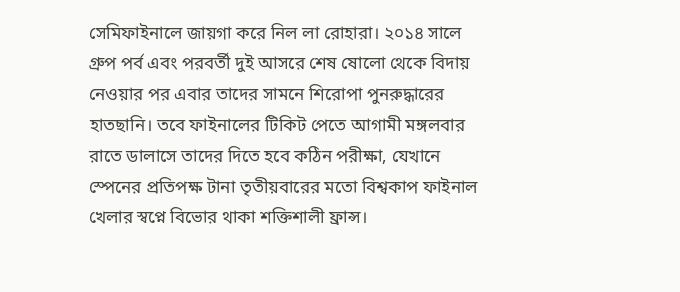সেমিফাইনালে জায়গা করে নিল লা রোহারা। ২০১৪ সালে গ্রুপ পর্ব এবং পরবর্তী দুই আসরে শেষ ষোলো থেকে বিদায় নেওয়ার পর এবার তাদের সামনে শিরোপা পুনরুদ্ধারের হাতছানি। তবে ফাইনালের টিকিট পেতে আগামী মঙ্গলবার রাতে ডালাসে তাদের দিতে হবে কঠিন পরীক্ষা, যেখানে স্পেনের প্রতিপক্ষ টানা তৃতীয়বারের মতো বিশ্বকাপ ফাইনাল খেলার স্বপ্নে বিভোর থাকা শক্তিশালী ফ্রান্স।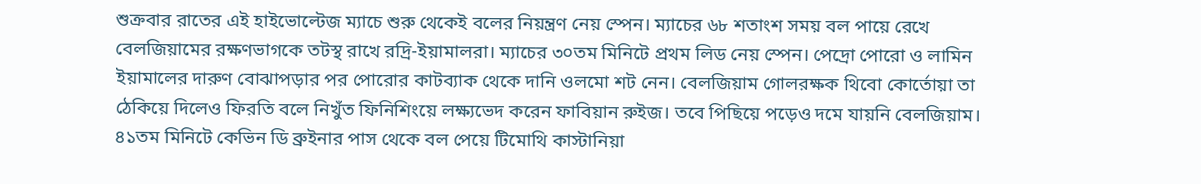শুক্রবার রাতের এই হাইভোল্টেজ ম্যাচে শুরু থেকেই বলের নিয়ন্ত্রণ নেয় স্পেন। ম্যাচের ৬৮ শতাংশ সময় বল পায়ে রেখে বেলজিয়ামের রক্ষণভাগকে তটস্থ রাখে রদ্রি-ইয়ামালরা। ম্যাচের ৩০তম মিনিটে প্রথম লিড নেয় স্পেন। পেদ্রো পোরো ও লামিন ইয়ামালের দারুণ বোঝাপড়ার পর পোরোর কাটব্যাক থেকে দানি ওলমো শট নেন। বেলজিয়াম গোলরক্ষক থিবো কোর্তোয়া তা ঠেকিয়ে দিলেও ফিরতি বলে নিখুঁত ফিনিশিংয়ে লক্ষ্যভেদ করেন ফাবিয়ান রুইজ। তবে পিছিয়ে পড়েও দমে যায়নি বেলজিয়াম। ৪১তম মিনিটে কেভিন ডি ব্রুইনার পাস থেকে বল পেয়ে টিমোথি কাস্টানিয়া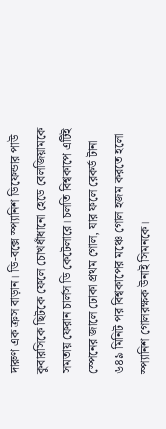দারুণ এক ক্রস বাড়ান। ডি-বক্সে স্প্যানিশ ডিফেন্ডার পাউ কুবারসিকে ছিটকে ফেলে চোখধাঁধানো হেডে বেলজিয়ামকে সমতায় ফেরান চার্লস ডি কেটেলারে। চলতি বিশ্বকাপে এটিই স্পেনের জালে ঢোকা প্রথম গোল, যার ফলে রেকর্ড টানা ৬৪৯ মিনিট পর বিশ্বকাপের মঞ্চে গোল হজম করতে হলো স্প্যানিশ গোলরক্ষক উনাই সিমনকে।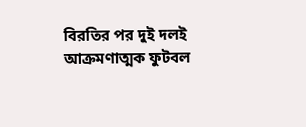বিরতির পর দুই দলই আক্রমণাত্মক ফুটবল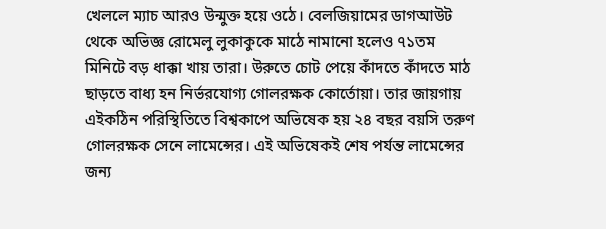খেললে ম্যাচ আরও উন্মুক্ত হয়ে ওঠে। বেলজিয়ামের ডাগআউট থেকে অভিজ্ঞ রোমেলু লুকাকুকে মাঠে নামানো হলেও ৭১তম মিনিটে বড় ধাক্কা খায় তারা। উরুতে চোট পেয়ে কাঁদতে কাঁদতে মাঠ ছাড়তে বাধ্য হন নির্ভরযোগ্য গোলরক্ষক কোর্তোয়া। তার জায়গায় এইকঠিন পরিস্থিতিতে বিশ্বকাপে অভিষেক হয় ২৪ বছর বয়সি তরুণ গোলরক্ষক সেনে লামেন্সের। এই অভিষেকই শেষ পর্যন্ত লামেন্সের জন্য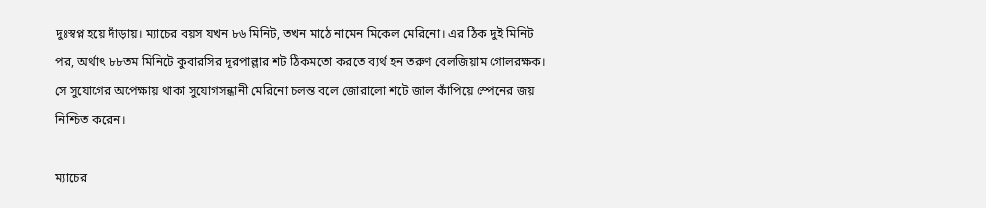দুঃস্বপ্ন হয়ে দাঁড়ায়। ম্যাচের বয়স যখন ৮৬ মিনিট, তখন মাঠে নামেন মিকেল মেরিনো। এর ঠিক দুই মিনিট পর, অর্থাৎ ৮৮তম মিনিটে কুবারসির দূরপাল্লার শট ঠিকমতো করতে ব্যর্থ হন তরুণ বেলজিয়াম গোলরক্ষক। সে সুযোগের অপেক্ষায় থাকা সুযোগসন্ধানী মেরিনো চলন্ত বলে জোরালো শটে জাল কাঁপিয়ে স্পেনের জয় নিশ্চিত করেন।

ম্যাচের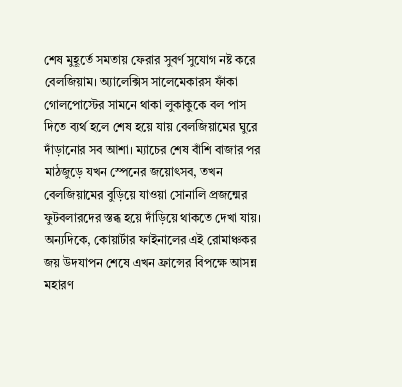শেষ মুহূর্তে সমতায় ফেরার সুবর্ণ সুযোগ নষ্ট করে বেলজিয়াম। অ্যালেক্সিস সালেমেকারস ফাঁকা গোলপোস্টের সামনে থাকা লুকাকুকে বল পাস দিতে ব্যর্থ হলে শেষ হয়ে যায় বেলজিয়ামের ঘুরে দাঁড়ানোর সব আশা। ম্যাচের শেষ বাঁশি বাজার পর মাঠজুড়ে যখন স্পেনের জয়োৎসব, তখন বেলজিয়ামের বুড়িয়ে যাওয়া সোনালি প্রজন্মের ফুটবলারদের স্তব্ধ হয়ে দাঁড়িয়ে থাকতে দেখা যায়। অন্যদিকে, কোয়ার্টার ফাইনালের এই রোমাঞ্চকর জয় উদযাপন শেষে এখন ফ্রান্সের বিপক্ষে আসন্ন মহারণ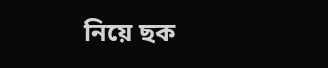নিয়ে ছক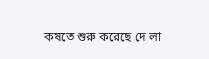কষতে শুরু করেছে দে লা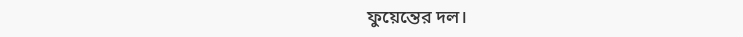ফুয়েন্তের দল।